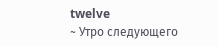twelve
~ Утро следующего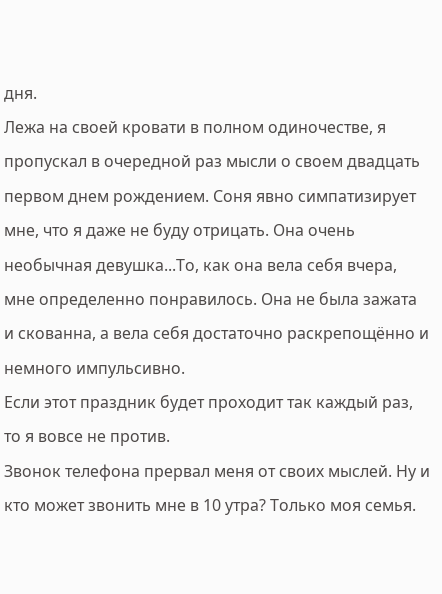дня.
Лежа на своей кровати в полном одиночестве, я пропускал в очередной раз мысли о своем двадцать первом днем рождением. Соня явно симпатизирует мне, что я даже не буду отрицать. Она очень необычная девушка...То, как она вела себя вчера, мне определенно понравилось. Она не была зажата и скованна, а вела себя достаточно раскрепощённо и немного импульсивно.
Если этот праздник будет проходит так каждый раз, то я вовсе не против.
Звонок телефона прервал меня от своих мыслей. Ну и кто может звонить мне в 10 утра? Только моя семья.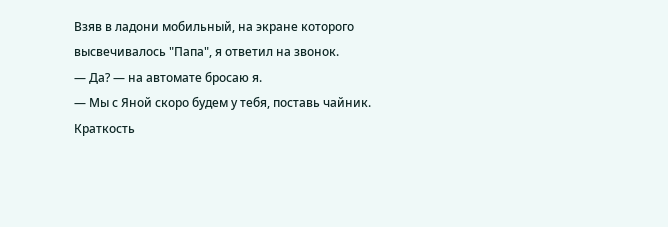Взяв в ладони мобильный, на экране которого высвечивалось "Папа", я ответил на звонок.
— Да? — на автомате бросаю я.
— Мы с Яной скоро будем у тебя, поставь чайник.
Краткость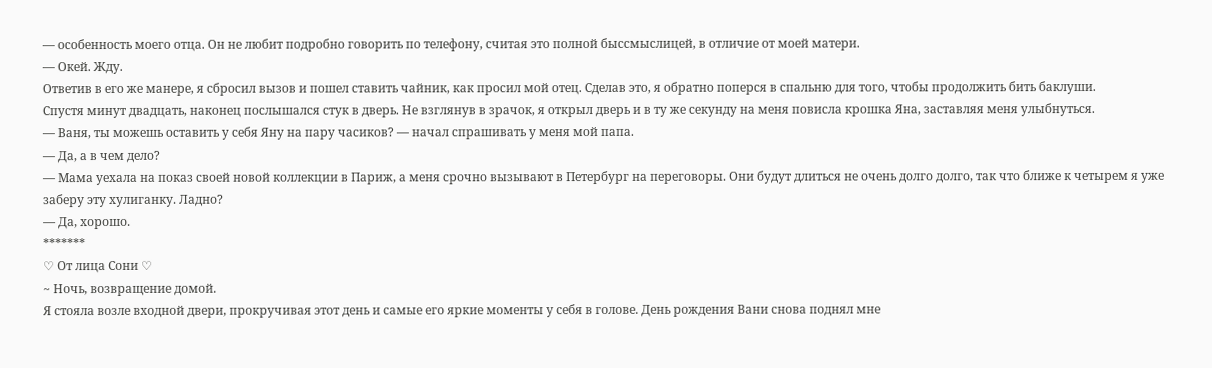— особенность моего отца. Он не любит подробно говорить по телефону, считая это полной быссмыслицей, в отличие от моей матери.
— Окей. Жду.
Ответив в его же манере, я сбросил вызов и пошел ставить чайник, как просил мой отец. Сделав это, я обратно поперся в спальню для того, чтобы продолжить бить баклуши.
Спустя минут двадцать, наконец послышался стук в дверь. Не взглянув в зрачок, я открыл дверь и в ту же секунду на меня повисла крошка Яна, заставляя меня улыбнуться.
— Ваня, ты можешь оставить у себя Яну на пару часиков? — начал спрашивать у меня мой папа.
— Да, а в чем дело?
— Мама уехала на показ своей новой коллекции в Париж, а меня срочно вызывают в Петербург на переговоры. Они будут длиться не очень долго долго, так что ближе к четырем я уже заберу эту хулиганку. Ладно?
— Да, хорошо.
*******
♡ От лица Сони ♡
~ Ночь, возвращение домой.
Я стояла возле входной двери, прокручивая этот день и самые его яркие моменты у себя в голове. День рождения Вани снова поднял мне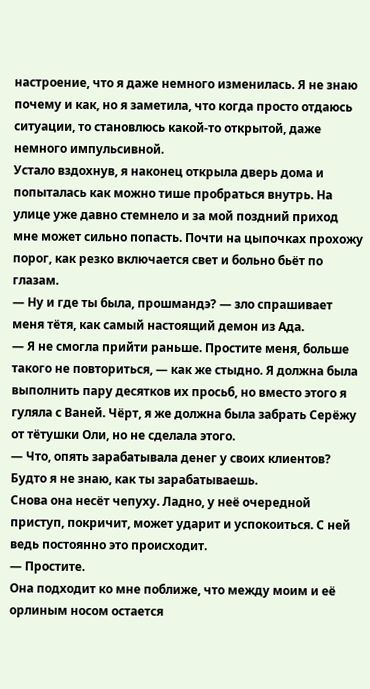настроение, что я даже немного изменилась. Я не знаю почему и как, но я заметила, что когда просто отдаюсь ситуации, то становлюсь какой-то открытой, даже немного импульсивной.
Устало вздохнув, я наконец открыла дверь дома и попыталась как можно тише пробраться внутрь. На улице уже давно стемнело и за мой поздний приход мне может сильно попасть. Почти на цыпочках прохожу порог, как резко включается свет и больно бьёт по глазам.
— Ну и где ты была, прошмандэ? — зло спрашивает меня тётя, как самый настоящий демон из Ада.
— Я не смогла прийти раньше. Простите меня, больше такого не повториться, — как же стыдно. Я должна была выполнить пару десятков их просьб, но вместо этого я гуляла с Ваней. Чёрт, я же должна была забрать Серёжу от тётушки Оли, но не сделала этого.
— Что, опять зарабатывала денег у своих клиентов? Будто я не знаю, как ты зарабатываешь.
Снова она несёт чепуху. Ладно, у неё очередной приступ, покричит, может ударит и успокоиться. С ней ведь постоянно это происходит.
— Простите.
Она подходит ко мне поближе, что между моим и её орлиным носом остается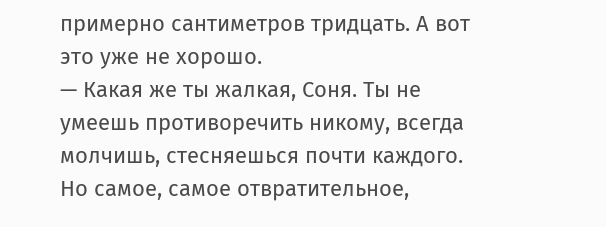примерно сантиметров тридцать. А вот это уже не хорошо.
— Какая же ты жалкая, Соня. Ты не умеешь противоречить никому, всегда молчишь, стесняешься почти каждого. Но самое, самое отвратительное,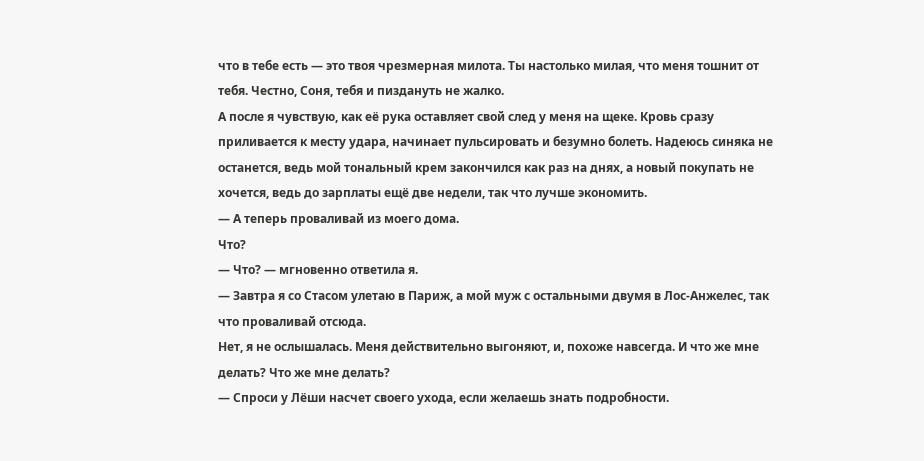что в тебе есть — это твоя чрезмерная милота. Ты настолько милая, что меня тошнит от тебя. Честно, Соня, тебя и пиздануть не жалко.
А после я чувствую, как её рука оставляет свой след у меня на щеке. Кровь сразу приливается к месту удара, начинает пульсировать и безумно болеть. Надеюсь синяка не останется, ведь мой тональный крем закончился как раз на днях, а новый покупать не хочется, ведь до зарплаты ещё две недели, так что лучше экономить.
— А теперь проваливай из моего дома.
Что?
— Что? — мгновенно ответила я.
— Завтра я со Стасом улетаю в Париж, а мой муж с остальными двумя в Лос-Анжелес, так что проваливай отсюда.
Нет, я не ослышалась. Меня действительно выгоняют, и, похоже навсегда. И что же мне делать? Что же мне делать?
— Спроси у Лёши насчет своего ухода, если желаешь знать подробности.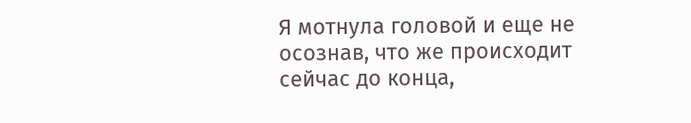Я мотнула головой и еще не осознав, что же происходит сейчас до конца,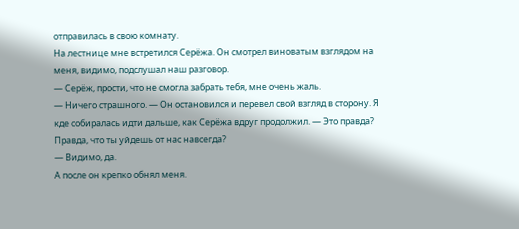отправилась в свою комнату.
На лестнице мне встретился Серёжа. Он смотрел виноватым взглядом на меня, видимо, подслушал наш разговор.
— Серёж, прости, что не смогла забрать тебя, мне очень жаль.
— Ничего страшного. — Он остановился и перевел свой взгляд в сторону. Я кде собиралась идти дальше, как Серёжа вдруг продолжил. — Это правда? Правда, что ты уйдешь от нас навсегда?
— Видимо, да.
А после он крепко обнял меня.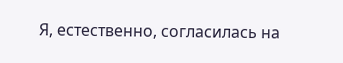Я, естественно, согласилась на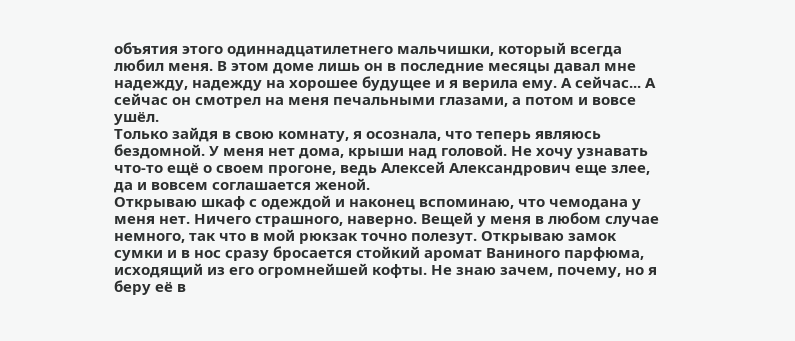объятия этого одиннадцатилетнего мальчишки, который всегда любил меня. В этом доме лишь он в последние месяцы давал мне надежду, надежду на хорошее будущее и я верила ему. А сейчас... А сейчас он смотрел на меня печальными глазами, а потом и вовсе ушёл.
Только зайдя в свою комнату, я осознала, что теперь являюсь бездомной. У меня нет дома, крыши над головой. Не хочу узнавать что-то ещё о своем прогоне, ведь Алексей Александрович еще злее, да и вовсем соглашается женой.
Открываю шкаф с одеждой и наконец вспоминаю, что чемодана у меня нет. Ничего страшного, наверно. Вещей у меня в любом случае немного, так что в мой рюкзак точно полезут. Открываю замок сумки и в нос сразу бросается стойкий аромат Ваниного парфюма, исходящий из его огромнейшей кофты. Не знаю зачем, почему, но я беру её в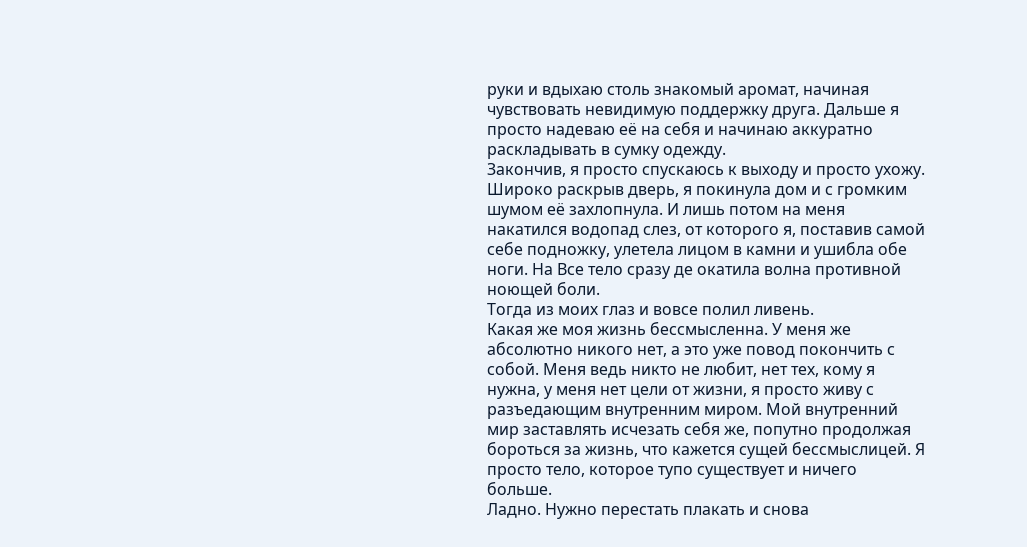руки и вдыхаю столь знакомый аромат, начиная чувствовать невидимую поддержку друга. Дальше я просто надеваю её на себя и начинаю аккуратно раскладывать в сумку одежду.
Закончив, я просто спускаюсь к выходу и просто ухожу. Широко раскрыв дверь, я покинула дом и с громким шумом её захлопнула. И лишь потом на меня накатился водопад слез, от которого я, поставив самой себе подножку, улетела лицом в камни и ушибла обе ноги. На Все тело сразу де окатила волна противной ноющей боли.
Тогда из моих глаз и вовсе полил ливень.
Какая же моя жизнь бессмысленна. У меня же абсолютно никого нет, а это уже повод покончить с собой. Меня ведь никто не любит, нет тех, кому я нужна, у меня нет цели от жизни, я просто живу с разъедающим внутренним миром. Мой внутренний мир заставлять исчезать себя же, попутно продолжая бороться за жизнь, что кажется сущей бессмыслицей. Я просто тело, которое тупо существует и ничего больше.
Ладно. Нужно перестать плакать и снова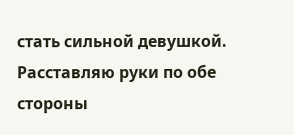стать сильной девушкой. Расставляю руки по обе стороны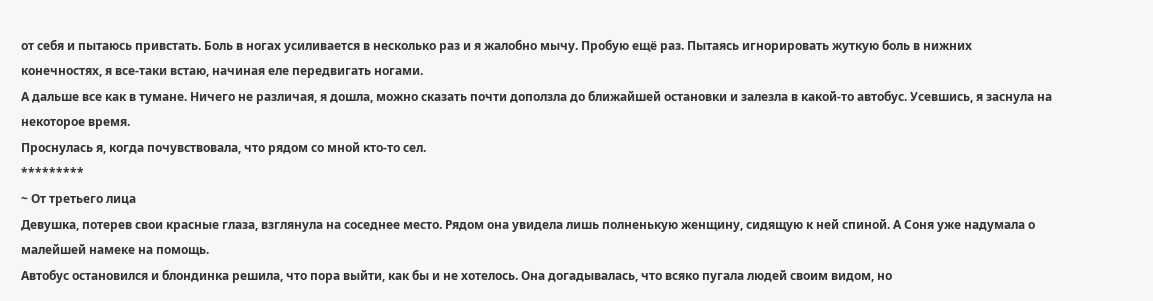от себя и пытаюсь привстать. Боль в ногах усиливается в несколько раз и я жалобно мычу. Пробую ещё раз. Пытаясь игнорировать жуткую боль в нижних конечностях, я все-таки встаю, начиная еле передвигать ногами.
А дальше все как в тумане. Ничего не различая, я дошла, можно сказать почти доползла до ближайшей остановки и залезла в какой-то автобус. Усевшись, я заснула на некоторое время.
Проснулась я, когда почувствовала, что рядом со мной кто-то сел.
*********
~ От третьего лица
Девушка, потерев свои красные глаза, взглянула на соседнее место. Рядом она увидела лишь полненькую женщину, сидящую к ней спиной. А Соня уже надумала о малейшей намеке на помощь.
Автобус остановился и блондинка решила, что пора выйти, как бы и не хотелось. Она догадывалась, что всяко пугала людей своим видом, но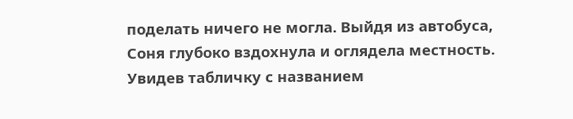поделать ничего не могла. Выйдя из автобуса, Соня глубоко вздохнула и оглядела местность. Увидев табличку с названием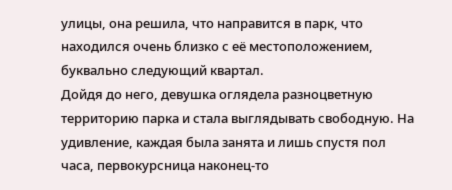улицы, она решила, что направится в парк, что находился очень близко с её местоположением, буквально следующий квартал.
Дойдя до него, девушка оглядела разноцветную территорию парка и стала выглядывать свободную. На удивление, каждая была занята и лишь спустя пол часа, первокурсница наконец-то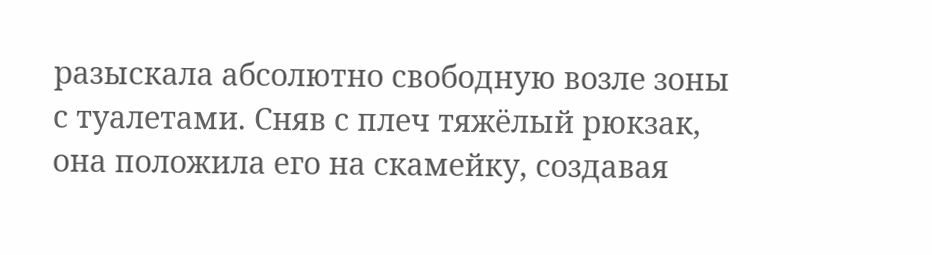разыскала абсолютно свободную возле зоны с туалетами. Сняв с плеч тяжёлый рюкзак, она положила его на скамейку, создавая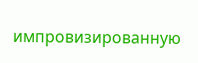импровизированную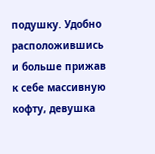подушку. Удобно расположившись и больше прижав к себе массивную кофту, девушка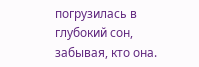погрузилась в глубокий сон, забывая, кто она.